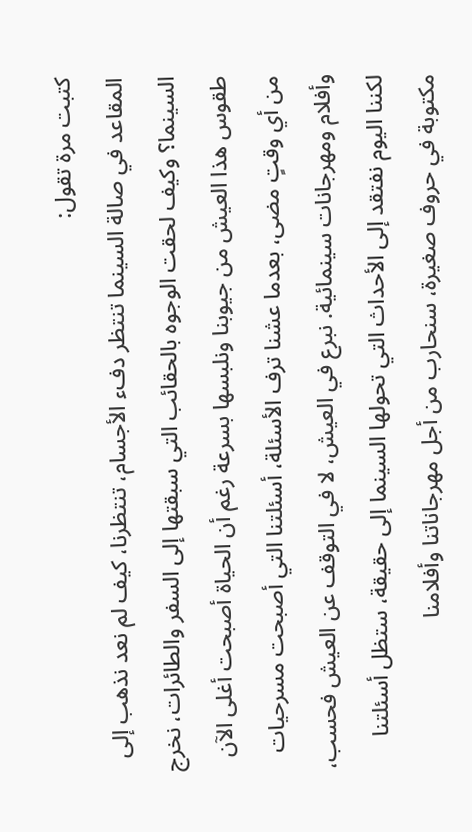كتبت مرة تقول:
المقاعد في صالة السينما تنتظر دفء الأجسام، تنتظرنا، كيف لم نعد نذهب إلى السينما؟ وكيف لحقت الوجوه بالحقائب التي سبقتها إلى السفر والطائرات، نخرج طقوس هذا العيش من جيوبنا ونلبسها بسرعة رغم أن الحياة أصبحت أغلى الآن من أي وقتٍ مضى، بعدما عشنا ترف الأسئلة، أسئلتنا التي أصبحت مسرحيات وأفلام ومهرجانات سينمائية. نبرع في العيش، لا في التوقف عن العيش فحسب، لكننا اليوم نفتقد إلى الأحداث التي تحولها السينما إلى حقيقة، ستظل أسئلتنا مكتوبة في حروف صغيرة، سنحارب من أجل مهرجاناتنا وأفلامنا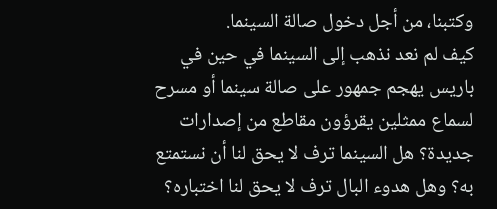وكتبنا، من أجل دخول صالة السينما.
كيف لم نعد نذهب إلى السينما في حين في باريس يهجم جمهور على صالة سينما أو مسرح لسماع ممثلين يقرؤون مقاطع من إصدارات جديدة؟ هل السينما ترف لا يحق لنا أن نستمتع به؟ وهل هدوء البال ترف لا يحق لنا اختباره؟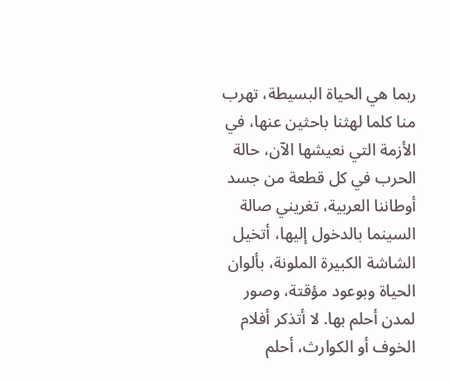ربما هي الحياة البسيطة، تهرب منا كلما لهثنا باحثين عنها، في الأزمة التي نعيشها الآن، حالة الحرب في كل قطعة من جسد أوطاننا العربية، تغريني صالة السينما بالدخول إليها، أتخيل الشاشة الكبيرة الملونة، بألوان الحياة وبوعود مؤقتة، وصور لمدن أحلم بها. لا أتذكر أفلام الخوف أو الكوارث، أحلم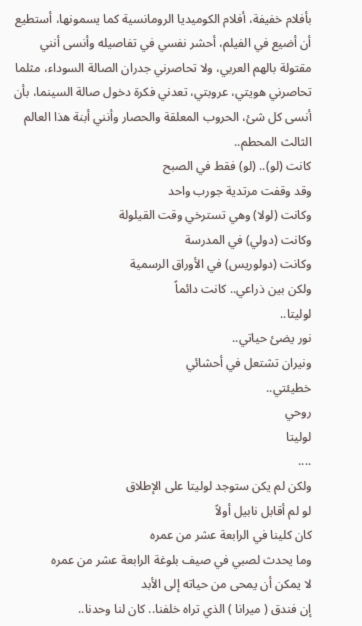بأفلام خفيفة، أفلام الكوميديا الرومانسية كما يسمونها، أستطيع أن أضيع في الفيلم، أحشر نفسي في تفاصيله وأنسى أنني مقتولة بالهم العربي، ولا تحاصرني جدران الصالة السوداء، مثلما تحاصرني هويتي، عروبتي، تعدني فكرة دخول صالة السينما، بأن أنسى كل شئ، الحروب المعلقة والحصار وأنني أبنة هذا العالم الثالث المحطم..
كانت (لو).. (لو) فقط في الصبح
وقد وقفت مرتدية جورب واحد
وكانت (لولا) وهي تسترخي وقت القيلولة
وكانت (دولي) في المدرسة
وكانت (دولوريس) في الأوراق الرسمية
ولكن بين ذراعي.. كانت دائماً
لوليتا..
نور يضئ حياتي..
ونيران تشتعل في أحشائي
خطيئتي..
روحي
لوليتا
....
ولكن لم يكن ستوجد لوليتا على الإطلاق
لو لم أقابل نابيل أولاً
كان كلينا في الرابعة عشر من عمره
وما يحدث لصبي في صيف بلوغة الرابعة عشر من عمره
لا يمكن أن يمحى من حياته إلى الأبد
إن فندق ( ميرانا ) الذي تراه خلفنا.. كان لنا وحدنا..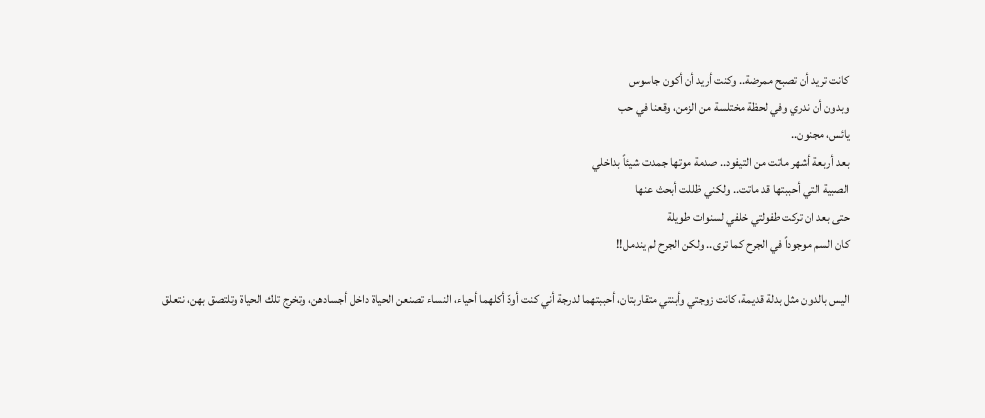كانت تريد أن تصبح ممرضة.. وكنت أريد أن أكون جاسوس
وبدون أن ندري وفي لحظة مختلسة من الزمن، وقعنا في حب
يائس، مجنون..
بعد أربعة أشهر ماتت من التيفود.. صدمة موتها جمدت شيئاً بداخلي
الصبية التي أحببتها قد ماتت.. ولكني ظللت أبحث عنها
حتى بعد ان تركت طفولتي خلفي لسنوات طويلة
كان السم موجوداً في الجرح كما ترى.. ولكن الجرح لم يندمل!!

اليس بالدون مثل بدلة قديمة، كانت زوجتي وأبنتي متقاربتان، أحببتهما لدرجة أني كنت أودّ أكلهما أحياء، النساء تصنعن الحياة داخل أجسادهن، وتخرج تلك الحياة وتلتصق بهن، نتعلق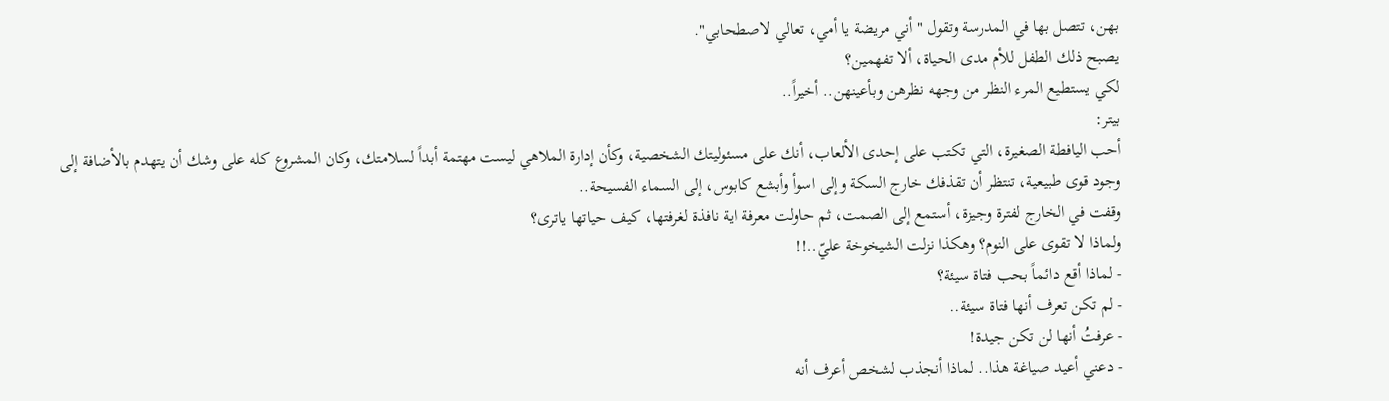بهن، تتصل بها في المدرسة وتقول " أني مريضة يا أمي، تعالي لاصطحابي".
يصبح ذلك الطفل للأم مدى الحياة، ألا تفهمين؟
لكي يستطيع المرء النظر من وجهه نظرهن وبأعينهن.. أخيراً..
بيتر:
أحب اليافطة الصغيرة، التي تكتب على إحدى الألعاب، أنك على مسئوليتك الشخصية، وكأن إدارة الملاهي ليست مهتمة أبداً لسلامتك، وكان المشروع كله على وشك أن يتهدم بالأضافة إلى وجود قوى طبيعية، تنتظر أن تقذفك خارج السكة وإلى اسوأ وأبشع كابوس، إلى السماء الفسيحة..
وقفت في الخارج لفترة وجيزة، أستمع إلى الصمت، ثم حاولت معرفة اية نافذة لغرفتها، كيف حياتها ياترى؟
ولماذا لا تقوى على النوم؟ وهكذا نزلت الشيخوخة عليّ..!!
- لماذا أقع دائماً بحب فتاة سيئة؟
- لم تكن تعرف أنها فتاة سيئة..
- عرفتُ أنها لن تكن جيدة!
- دعني أعيد صياغة هذا.. لماذا أنجذب لشخص أعرف أنه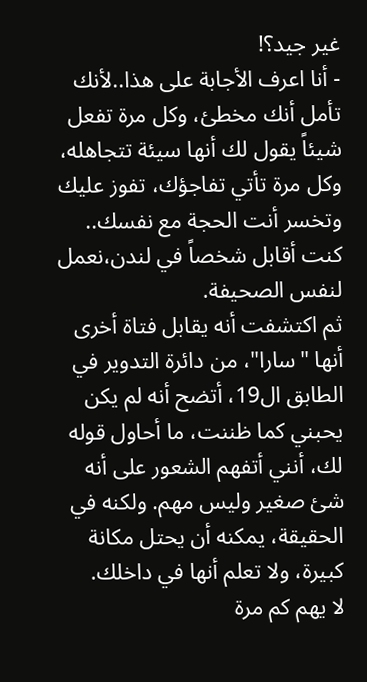غير جيد؟!
- أنا اعرف الأجابة على هذا..لأنك تأمل أنك مخطئ، وكل مرة تفعل شيئاً يقول لك أنها سيئة تتجاهله، وكل مرة تأتي تفاجؤك، تفوز عليك وتخسر أنت الحجة مع نفسك..
كنت أقابل شخصاً في لندن،نعمل لنفس الصحيفة.
ثم اكتشفت أنه يقابل فتاة أخرى أنها "سارا"، من دائرة التدوير في الطابق ال19، أتضح أنه لم يكن يحبني كما ظننت، ما أحاول قوله لك، أنني أتفهم الشعور على أنه شئ صغير وليس مهم. ولكنه في الحقيقة، يمكنه أن يحتل مكانة كبيرة، ولا تعلم أنها في داخلك.
لا يهم كم مرة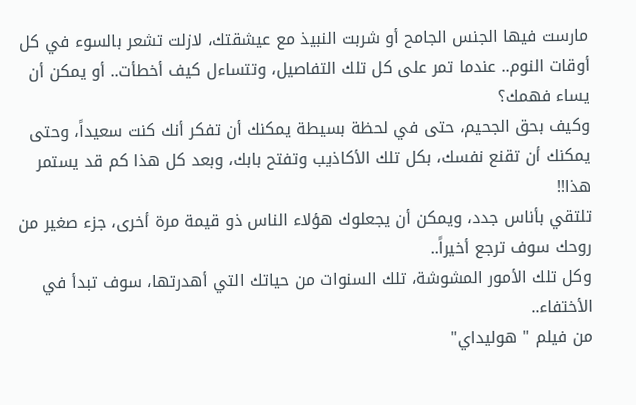مارست فيها الجنس الجامح أو شربت النبيذ مع عيشقتك، لازلت تشعر بالسوء في كل أوقات النوم.. عندما تمر على كل تلك التفاصيل، وتتساءل كيف أخطأت.. أو يمكن أن يساء فهمك؟
وكيف بحق الجحيم، حتى في لحظة بسيطة يمكنك أن تفكر أنك كنت سعيداً، وحتى يمكنك أن تقنع نفسك، بكل تلك الأكاذيب وتفتح بابك، وبعد كل هذا كم قد يستمر هذا!!
تلتقي بأناس جدد، ويمكن أن يجعلوك هؤلاء الناس ذو قيمة مرة أخرى، جزء صغير من روحك سوف ترجع أخيراً..
وكل تلك الأمور المشوشة، تلك السنوات من حياتك التي أهدرتها، سوف تبدأ في الأختفاء..
من فيلم " هوليداي"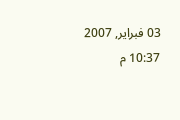03 فبراير, 2007 10:37 م